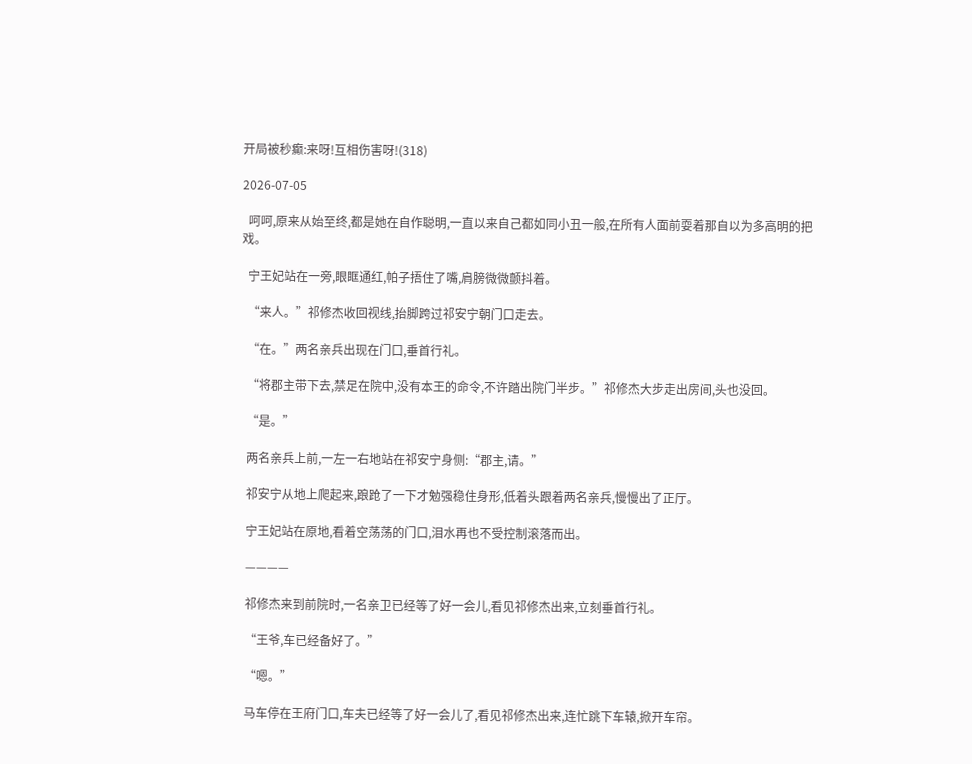开局被秒癫:来呀!互相伤害呀!(318)

2026-07-05

  呵呵,原来从始至终,都是她在自作聪明,一直以来自己都如同小丑一般,在所有人面前耍着那自以为多高明的把戏。

  宁王妃站在一旁,眼眶通红,帕子捂住了嘴,肩膀微微颤抖着。

  “来人。”祁修杰收回视线,抬脚跨过祁安宁朝门口走去。

  “在。”两名亲兵出现在门口,垂首行礼。

  “将郡主带下去,禁足在院中,没有本王的命令,不许踏出院门半步。”祁修杰大步走出房间,头也没回。

  “是。”

  两名亲兵上前,一左一右地站在祁安宁身侧:“郡主,请。”

  祁安宁从地上爬起来,踉跄了一下才勉强稳住身形,低着头跟着两名亲兵,慢慢出了正厅。

  宁王妃站在原地,看着空荡荡的门口,泪水再也不受控制滚落而出。

  ————

  祁修杰来到前院时,一名亲卫已经等了好一会儿,看见祁修杰出来,立刻垂首行礼。

  “王爷,车已经备好了。”

  “嗯。”

  马车停在王府门口,车夫已经等了好一会儿了,看见祁修杰出来,连忙跳下车辕,掀开车帘。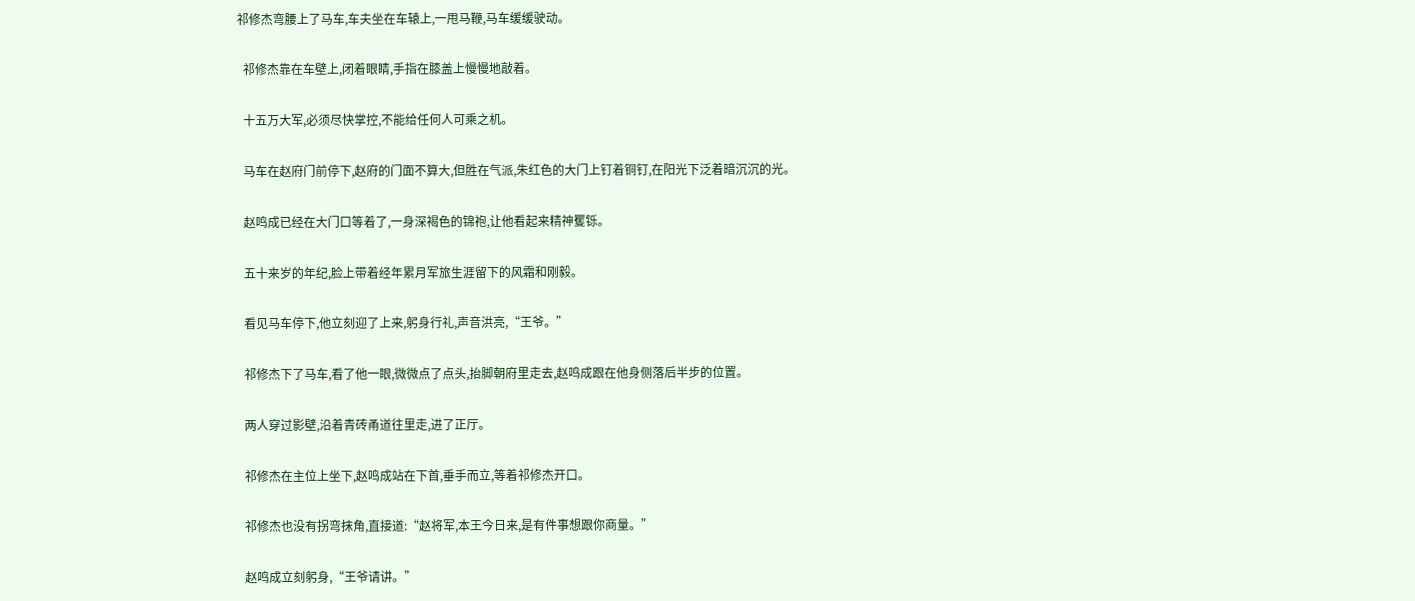祁修杰弯腰上了马车,车夫坐在车辕上,一甩马鞭,马车缓缓驶动。

  祁修杰靠在车壁上,闭着眼睛,手指在膝盖上慢慢地敲着。

  十五万大军,必须尽快掌控,不能给任何人可乘之机。

  马车在赵府门前停下,赵府的门面不算大,但胜在气派,朱红色的大门上钉着铜钉,在阳光下泛着暗沉沉的光。

  赵鸣成已经在大门口等着了,一身深褐色的锦袍,让他看起来精神矍铄。

  五十来岁的年纪,脸上带着经年累月军旅生涯留下的风霜和刚毅。

  看见马车停下,他立刻迎了上来,躬身行礼,声音洪亮,“王爷。”

  祁修杰下了马车,看了他一眼,微微点了点头,抬脚朝府里走去,赵鸣成跟在他身侧落后半步的位置。

  两人穿过影壁,沿着青砖甬道往里走,进了正厅。

  祁修杰在主位上坐下,赵鸣成站在下首,垂手而立,等着祁修杰开口。

  祁修杰也没有拐弯抹角,直接道:“赵将军,本王今日来,是有件事想跟你商量。”

  赵鸣成立刻躬身,“王爷请讲。”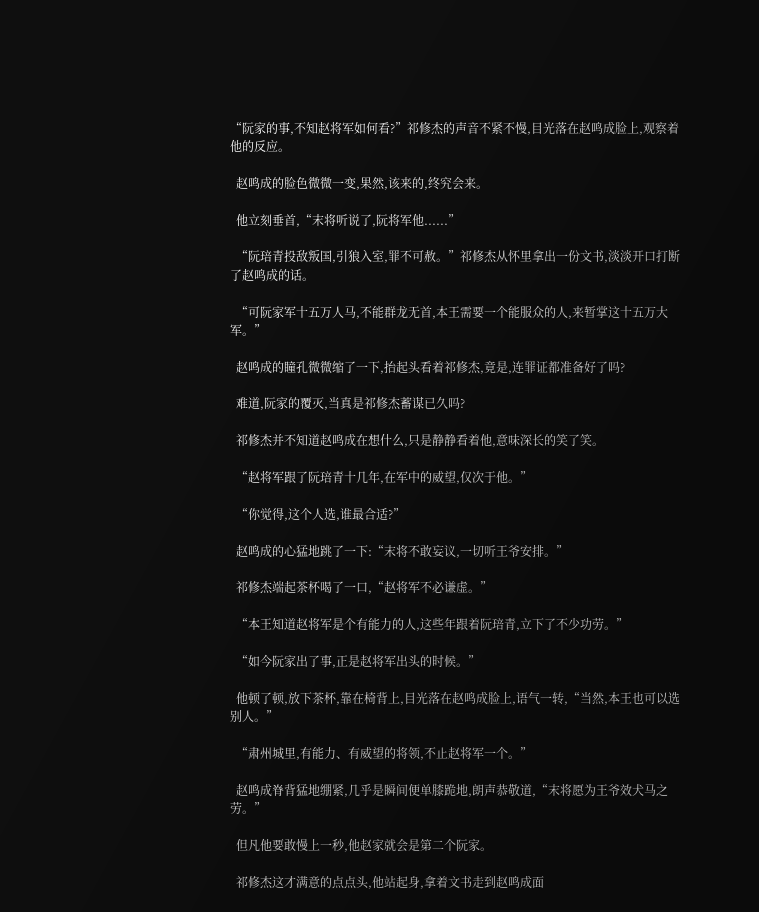“阮家的事,不知赵将军如何看?”祁修杰的声音不紧不慢,目光落在赵鸣成脸上,观察着他的反应。

  赵鸣成的脸色微微一变,果然,该来的,终究会来。

  他立刻垂首,“末将听说了,阮将军他......”

  “阮琣青投敌叛国,引狼入室,罪不可赦。”祁修杰从怀里拿出一份文书,淡淡开口打断了赵鸣成的话。

  “可阮家军十五万人马,不能群龙无首,本王需要一个能服众的人,来暂掌这十五万大军。”

  赵鸣成的瞳孔微微缩了一下,抬起头看着祁修杰,竟是,连罪证都准备好了吗?

  难道,阮家的覆灭,当真是祁修杰蓄谋已久吗?

  祁修杰并不知道赵鸣成在想什么,只是静静看着他,意味深长的笑了笑。

  “赵将军跟了阮琣青十几年,在军中的威望,仅次于他。”

  “你觉得,这个人选,谁最合适?”

  赵鸣成的心猛地跳了一下:“末将不敢妄议,一切听王爷安排。”

  祁修杰端起茶杯喝了一口,“赵将军不必谦虚。”

  “本王知道赵将军是个有能力的人,这些年跟着阮琣青,立下了不少功劳。”

  “如今阮家出了事,正是赵将军出头的时候。”

  他顿了顿,放下茶杯,靠在椅背上,目光落在赵鸣成脸上,语气一转,“当然,本王也可以选别人。”

  “肃州城里,有能力、有威望的将领,不止赵将军一个。”

  赵鸣成脊背猛地绷紧,几乎是瞬间便单膝跪地,朗声恭敬道,“末将愿为王爷效犬马之劳。”

  但凡他要敢慢上一秒,他赵家就会是第二个阮家。

  祁修杰这才满意的点点头,他站起身,拿着文书走到赵鸣成面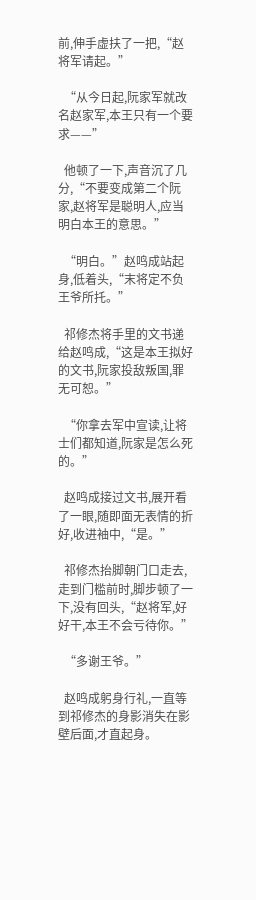前,伸手虚扶了一把,“赵将军请起。”

  “从今日起,阮家军就改名赵家军,本王只有一个要求——”

  他顿了一下,声音沉了几分,“不要变成第二个阮家,赵将军是聪明人,应当明白本王的意思。”

  “明白。”赵鸣成站起身,低着头,“末将定不负王爷所托。”

  祁修杰将手里的文书递给赵鸣成,“这是本王拟好的文书,阮家投敌叛国,罪无可恕。”

  “你拿去军中宣读,让将士们都知道,阮家是怎么死的。”

  赵鸣成接过文书,展开看了一眼,随即面无表情的折好,收进袖中,“是。”

  祁修杰抬脚朝门口走去,走到门槛前时,脚步顿了一下,没有回头,“赵将军,好好干,本王不会亏待你。”

  “多谢王爷。”

  赵鸣成躬身行礼,一直等到祁修杰的身影消失在影壁后面,才直起身。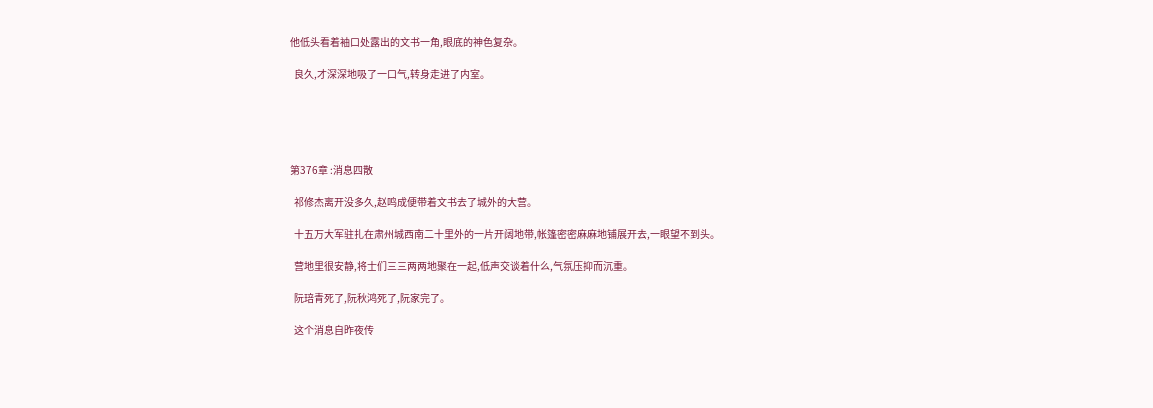他低头看着袖口处露出的文书一角,眼底的神色复杂。

  良久,才深深地吸了一口气,转身走进了内室。





第376章 :消息四散

  祁修杰离开没多久,赵鸣成便带着文书去了城外的大营。

  十五万大军驻扎在肃州城西南二十里外的一片开阔地带,帐篷密密麻麻地铺展开去,一眼望不到头。

  营地里很安静,将士们三三两两地聚在一起,低声交谈着什么,气氛压抑而沉重。

  阮琣青死了,阮秋鸿死了,阮家完了。

  这个消息自昨夜传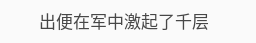出便在军中激起了千层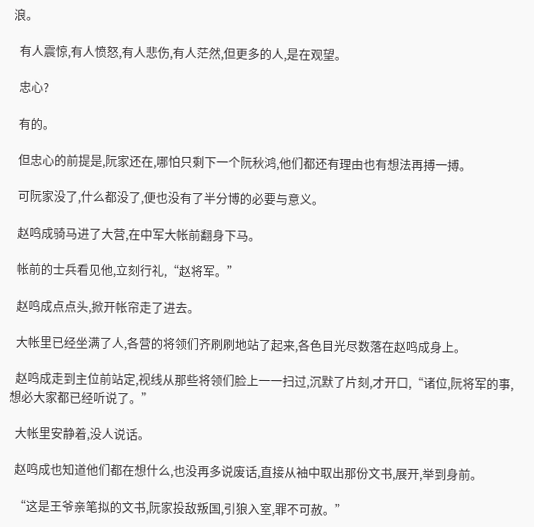浪。

  有人震惊,有人愤怒,有人悲伤,有人茫然,但更多的人,是在观望。

  忠心?

  有的。

  但忠心的前提是,阮家还在,哪怕只剩下一个阮秋鸿,他们都还有理由也有想法再搏一搏。

  可阮家没了,什么都没了,便也没有了半分博的必要与意义。

  赵鸣成骑马进了大营,在中军大帐前翻身下马。

  帐前的士兵看见他,立刻行礼,“赵将军。”

  赵鸣成点点头,掀开帐帘走了进去。

  大帐里已经坐满了人,各营的将领们齐刷刷地站了起来,各色目光尽数落在赵鸣成身上。

  赵鸣成走到主位前站定,视线从那些将领们脸上一一扫过,沉默了片刻,才开口,“诸位,阮将军的事,想必大家都已经听说了。”

  大帐里安静着,没人说话。

  赵鸣成也知道他们都在想什么,也没再多说废话,直接从袖中取出那份文书,展开,举到身前。

  “这是王爷亲笔拟的文书,阮家投敌叛国,引狼入室,罪不可赦。”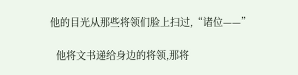他的目光从那些将领们脸上扫过,“诸位——”

  他将文书递给身边的将领,那将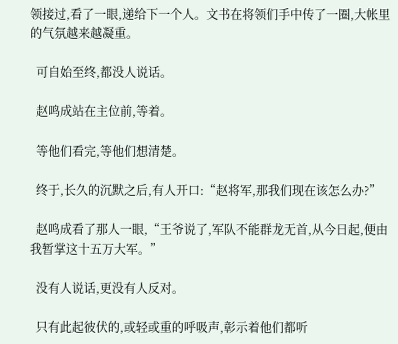领接过,看了一眼,递给下一个人。文书在将领们手中传了一圈,大帐里的气氛越来越凝重。

  可自始至终,都没人说话。

  赵鸣成站在主位前,等着。

  等他们看完,等他们想清楚。

  终于,长久的沉默之后,有人开口:“赵将军,那我们现在该怎么办?”

  赵鸣成看了那人一眼,“王爷说了,军队不能群龙无首,从今日起,便由我暂掌这十五万大军。”

  没有人说话,更没有人反对。

  只有此起彼伏的,或轻或重的呼吸声,彰示着他们都听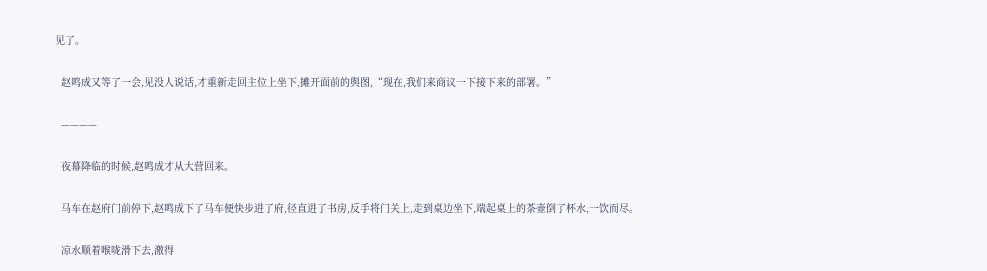见了。

  赵鸣成又等了一会,见没人说话,才重新走回主位上坐下,摊开面前的舆图,“现在,我们来商议一下接下来的部署。”

  ————

  夜幕降临的时候,赵鸣成才从大营回来。

  马车在赵府门前停下,赵鸣成下了马车便快步进了府,径直进了书房,反手将门关上,走到桌边坐下,端起桌上的茶壶倒了杯水,一饮而尽。

  凉水顺着喉咙滑下去,激得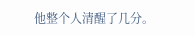他整个人清醒了几分。